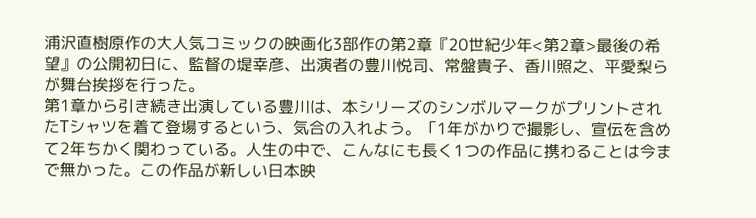浦沢直樹原作の大人気コミックの映画化3部作の第2章『20世紀少年<第2章>最後の希望』の公開初日に、監督の堤幸彦、出演者の豊川悦司、常盤貴子、香川照之、平愛梨らが舞台挨拶を行った。
第1章から引き続き出演している豊川は、本シリーズのシンボルマークがプリントされたTシャツを着て登場するという、気合の入れよう。「1年がかりで撮影し、宣伝を含めて2年ちかく関わっている。人生の中で、こんなにも長く1つの作品に携わることは今まで無かった。この作品が新しい日本映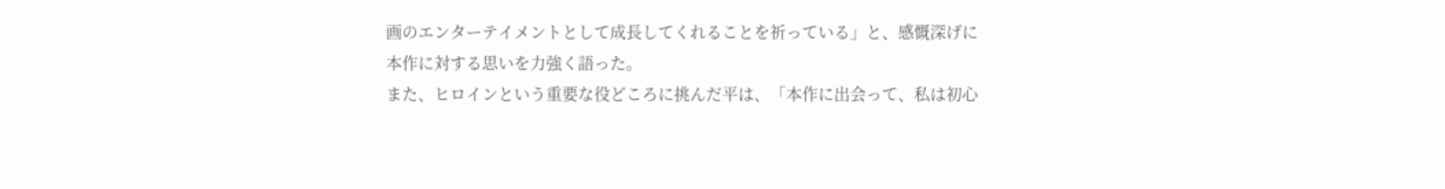画のエンターテイメントとして成長してくれることを祈っている」と、感慨深げに本作に対する思いを力強く語った。
また、ヒロインという重要な役どころに挑んだ平は、「本作に出会って、私は初心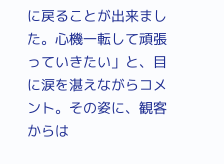に戻ることが出来ました。心機一転して頑張っていきたい」と、目に涙を湛えながらコメント。その姿に、観客からは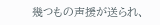幾つもの声援が送られ、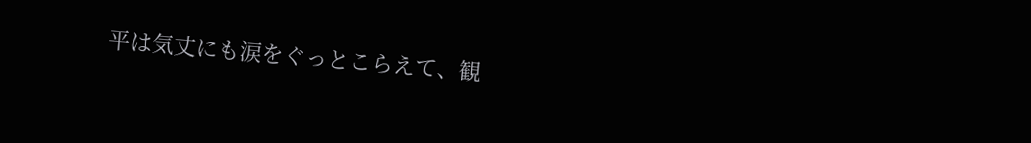平は気丈にも涙をぐっとこらえて、観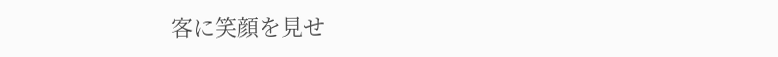客に笑顔を見せ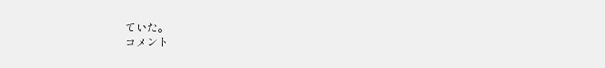ていた。
コメント